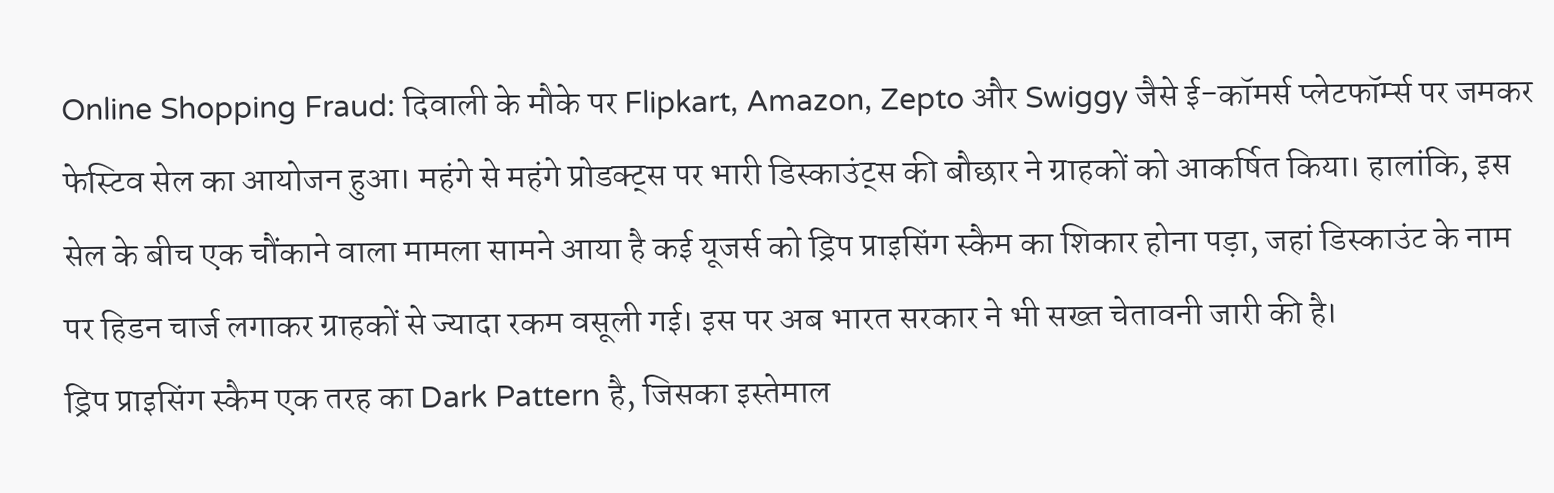Online Shopping Fraud: दिवाली के मौके पर Flipkart, Amazon, Zepto और Swiggy जैसे ई-कॉमर्स प्लेटफॉर्म्स पर जमकर फेस्टिव सेल का आयोजन हुआ। महंगे से महंगे प्रोडक्ट्स पर भारी डिस्काउंट्स की बौछार ने ग्राहकों को आकर्षित किया। हालांकि, इस सेल के बीच एक चौंकाने वाला मामला सामने आया है कई यूजर्स को ड्रिप प्राइसिंग स्कैम का शिकार होना पड़ा, जहां डिस्काउंट के नाम पर हिडन चार्ज लगाकर ग्राहकों से ज्यादा रकम वसूली गई। इस पर अब भारत सरकार ने भी सख्त चेतावनी जारी की है।
ड्रिप प्राइसिंग स्कैम एक तरह का Dark Pattern है, जिसका इस्तेमाल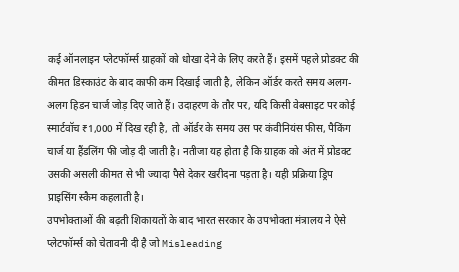कई ऑनलाइन प्लेटफॉर्म्स ग्राहकों को धोखा देने के लिए करते हैं। इसमें पहले प्रोडक्ट की कीमत डिस्काउंट के बाद काफी कम दिखाई जाती है, लेकिन ऑर्डर करते समय अलग-अलग हिडन चार्ज जोड़ दिए जाते हैं। उदाहरण के तौर पर, यदि किसी वेबसाइट पर कोई स्मार्टवॉच ₹1,000 में दिख रही है, तो ऑर्डर के समय उस पर कंवीनियंस फीस, पैकिंग चार्ज या हैंडलिंग फी जोड़ दी जाती है। नतीजा यह होता है कि ग्राहक को अंत में प्रोडक्ट उसकी असली कीमत से भी ज्यादा पैसे देकर खरीदना पड़ता है। यही प्रक्रिया ड्रिप प्राइसिंग स्कैम कहलाती है।
उपभोक्ताओं की बढ़ती शिकायतों के बाद भारत सरकार के उपभोक्ता मंत्रालय ने ऐसे प्लेटफॉर्म्स को चेतावनी दी है जो Misleading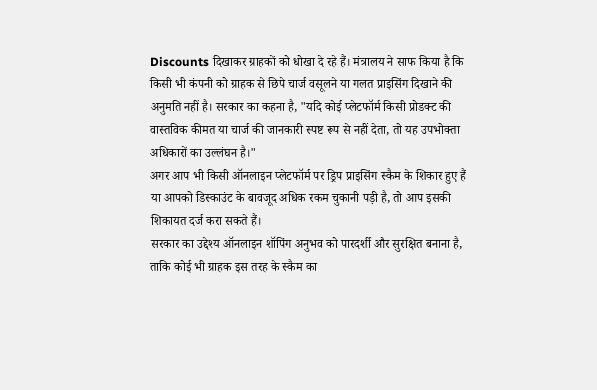Discounts दिखाकर ग्राहकों को धोखा दे रहे हैं। मंत्रालय ने साफ किया है कि किसी भी कंपनी को ग्राहक से छिपे चार्ज वसूलने या गलत प्राइसिंग दिखाने की अनुमति नहीं है। सरकार का कहना है, "यदि कोई प्लेटफॉर्म किसी प्रोडक्ट की वास्तविक कीमत या चार्ज की जानकारी स्पष्ट रूप से नहीं देता, तो यह उपभोक्ता अधिकारों का उल्लंघन है।"
अगर आप भी किसी ऑनलाइन प्लेटफॉर्म पर ड्रिप प्राइसिंग स्कैम के शिकार हुए हैं या आपको डिस्काउंट के बावजूद अधिक रकम चुकानी पड़ी है, तो आप इसकी शिकायत दर्ज करा सकते हैं।
सरकार का उद्देश्य ऑनलाइन शॉपिंग अनुभव को पारदर्शी और सुरक्षित बनाना है, ताकि कोई भी ग्राहक इस तरह के स्कैम का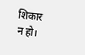शिकार न हो।